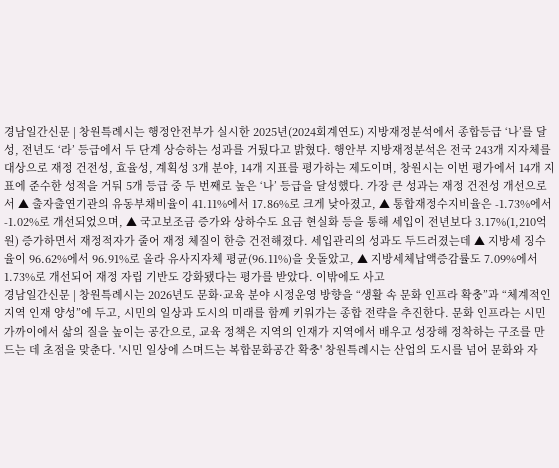경남일간신문 | 창원특례시는 행정안전부가 실시한 2025년(2024회계연도) 지방재정분석에서 종합등급 ‘나’를 달성, 전년도 ‘라’ 등급에서 두 단계 상승하는 성과를 거뒀다고 밝혔다. 행안부 지방재정분석은 전국 243개 지자체를 대상으로 재정 건전성, 효율성, 계획성 3개 분야, 14개 지표를 평가하는 제도이며, 창원시는 이번 평가에서 14개 지표에 준수한 성적을 거둬 5개 등급 중 두 번째로 높은 ‘나’ 등급을 달성했다. 가장 큰 성과는 재정 건전성 개선으로서 ▲ 출자출연기관의 유동부채비율이 41.11%에서 17.86%로 크게 낮아졌고, ▲ 통합재정수지비율은 -1.73%에서 -1.02%로 개선되었으며, ▲ 국고보조금 증가와 상하수도 요금 현실화 등을 통해 세입이 전년보다 3.17%(1,210억 원) 증가하면서 재정적자가 줄어 재정 체질이 한층 건전해졌다. 세입관리의 성과도 두드러졌는데 ▲ 지방세 징수율이 96.62%에서 96.91%로 올라 유사지자체 평균(96.11%)을 웃돌았고, ▲ 지방세체납액증감률도 7.09%에서 1.73%로 개선되어 재정 자립 기반도 강화됐다는 평가를 받았다. 이밖에도 사고
경남일간신문 | 창원특례시는 2026년도 문화·교육 분야 시정운영 방향을 “생활 속 문화 인프라 확충”과 “체계적인 지역 인재 양성”에 두고, 시민의 일상과 도시의 미래를 함께 키워가는 종합 전략을 추진한다. 문화 인프라는 시민 가까이에서 삶의 질을 높이는 공간으로, 교육 정책은 지역의 인재가 지역에서 배우고 성장해 정착하는 구조를 만드는 데 초점을 맞춘다. '시민 일상에 스며드는 복합문화공간 확충' 창원특례시는 산업의 도시를 넘어 문화와 자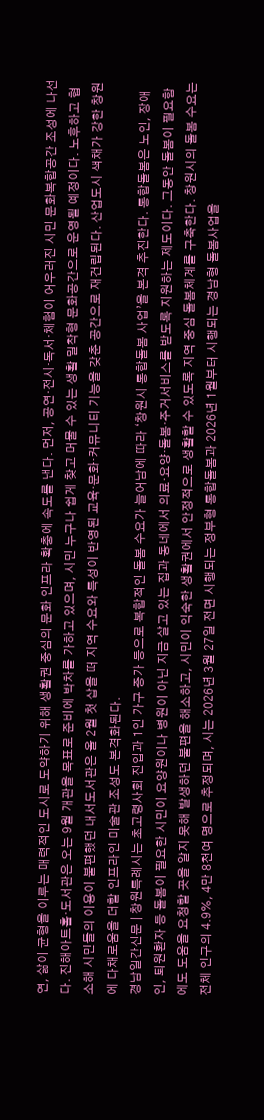연, 삶이 균형을 이루는 매력적인 도시로 도약하기 위해 생활권 중심의 문화 인프라 확충에 속도를 낸다. 먼저, 공연·전시·독서·체험이 어우러진 시민 문화복합공간 조성에 나선다. 진해아트홀·도서관은 오는 9월 개관을 목표로 준비에 박차를 가하고 있으며, 시민 누구나 쉽게 찾고 머물 수 있는 생활 밀착형 문화공간으로 운영될 예정이다. 노후하고 협소해 시민들의 이용이 불편했던 내서도서관은 올 2월 첫 삽을 떠 지역 수요와 특성이 반영된 교육·문화·커뮤니티 기능을 갖춘 공간으로 재건립된다. 산업도시 색채가 강한 창원에 다채로움을 더할 인프라인 미술관 조성도 본격화된다.
경남일간신문 | 창원특례시는 초고령사회 진입과 1인 가구 증가 등으로 복합적인 돌봄 수요가 늘어남에 따라 ‘창원시 통합돌봄 사업’을 본격 추진한다. 통합돌봄은 노인, 장애인, 퇴원환자 등 돌봄이 필요한 시민이 요양원이나 병원이 아닌 지금 살고 있는 집과 동네에서 의료·요양·돌봄·주거서비스를 받도록 지원하는 제도이다. 그동안 돌봄이 필요함에도 도움을 요청할 곳을 알지 못해 발생하던 불편을 해소하고, 시민이 익숙한 생활권에서 안정적으로 생활할 수 있도록 지역 중심 돌봄체계를 구축한다. 창원시의 돌봄 수요는 전체 인구의 4.9%, 4만 8천여 명으로 추정되며, 시는 2026년 3월 27일 전면 시행되는 정부형 통합돌봄과 2026년 1월부터 시행되는 경남형 돌봄사업을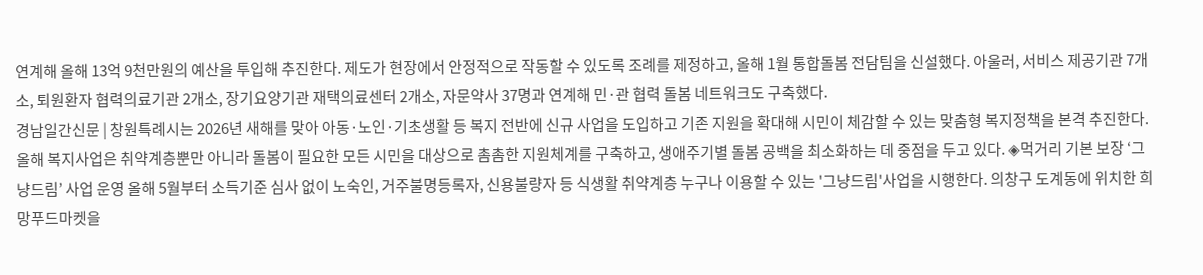연계해 올해 13억 9천만원의 예산을 투입해 추진한다. 제도가 현장에서 안정적으로 작동할 수 있도록 조례를 제정하고, 올해 1월 통합돌봄 전담팀을 신설했다. 아울러, 서비스 제공기관 7개소, 퇴원환자 협력의료기관 2개소, 장기요양기관 재택의료센터 2개소, 자문약사 37명과 연계해 민·관 협력 돌봄 네트워크도 구축했다.
경남일간신문 | 창원특례시는 2026년 새해를 맞아 아동·노인·기초생활 등 복지 전반에 신규 사업을 도입하고 기존 지원을 확대해 시민이 체감할 수 있는 맞춤형 복지정책을 본격 추진한다. 올해 복지사업은 취약계층뿐만 아니라 돌봄이 필요한 모든 시민을 대상으로 촘촘한 지원체계를 구축하고, 생애주기별 돌봄 공백을 최소화하는 데 중점을 두고 있다. ◈먹거리 기본 보장 ‘그냥드림’ 사업 운영 올해 5월부터 소득기준 심사 없이 노숙인, 거주불명등록자, 신용불량자 등 식생활 취약계층 누구나 이용할 수 있는 '그냥드림'사업을 시행한다. 의창구 도계동에 위치한 희망푸드마켓을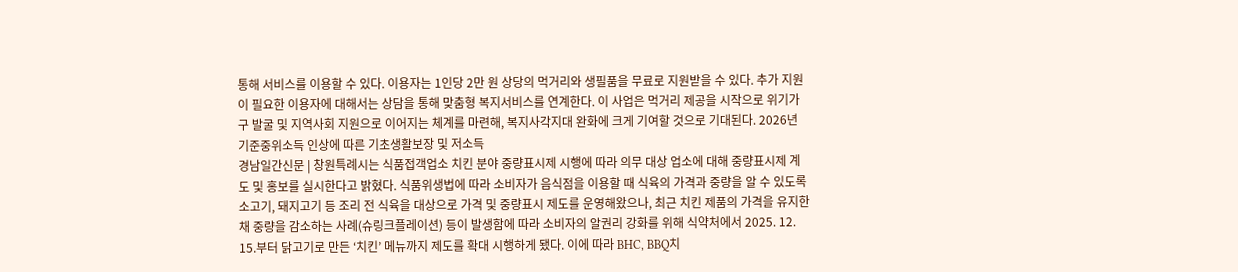통해 서비스를 이용할 수 있다. 이용자는 1인당 2만 원 상당의 먹거리와 생필품을 무료로 지원받을 수 있다. 추가 지원이 필요한 이용자에 대해서는 상담을 통해 맞춤형 복지서비스를 연계한다. 이 사업은 먹거리 제공을 시작으로 위기가구 발굴 및 지역사회 지원으로 이어지는 체계를 마련해, 복지사각지대 완화에 크게 기여할 것으로 기대된다. 2026년 기준중위소득 인상에 따른 기초생활보장 및 저소득
경남일간신문 | 창원특례시는 식품접객업소 치킨 분야 중량표시제 시행에 따라 의무 대상 업소에 대해 중량표시제 계도 및 홍보를 실시한다고 밝혔다. 식품위생법에 따라 소비자가 음식점을 이용할 때 식육의 가격과 중량을 알 수 있도록 소고기, 돼지고기 등 조리 전 식육을 대상으로 가격 및 중량표시 제도를 운영해왔으나, 최근 치킨 제품의 가격을 유지한 채 중량을 감소하는 사례(슈링크플레이션) 등이 발생함에 따라 소비자의 알권리 강화를 위해 식약처에서 2025. 12. 15.부터 닭고기로 만든 ‘치킨’ 메뉴까지 제도를 확대 시행하게 됐다. 이에 따라 BHC, BBQ치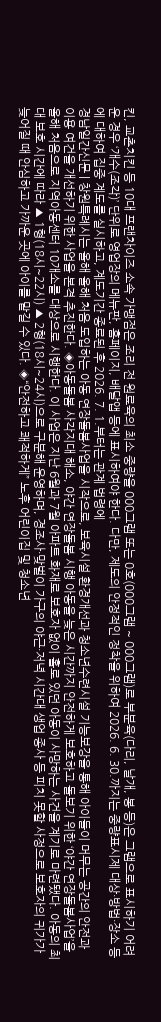킨, 교촌치킨 등 10대 프랜차이즈 소속 가맹점은 조리 전 원료육의 최소 중량을 000그램 또는 0호(000그램 ~ 000그램)로 부분육(다리, 날개, 봉 등)은 그램으로 표시하기 어려운 경우 ‘개수(조각)’ 단위로 영업장의 메뉴판, 홈페이지, 배달앱 등에 표시하여야 한다. 다만, 제도의 안정적인 정착을 위하여 2026. 6. 30.까지는 중량표시제 대상·방법·장소 등에 대하여 집중 계도를 실시하고, 계도기간 종료된 후 2026. 7. 1.부터는 관계 법령에
경남일간신문 | 창원특례시는 올해 올해 처음 도입하는 아동 연장돌봄사업을 시작으로, 보육시설 환경개선과 청소년수련시설 기능보강을 통해 아이들이 머무는 공간의 안전과 이용 여건을 개선하기 위한 사업을 본격 추진한다. ◈아동돌봄 사각지대 해소, 야간 연장돌봄 시행 아동을 늦은 시간까지 안전하게 보호하고 돌보기 위한 ‘야간 연장돌봄사업’을 올해 처음으로 지역아동센터 10개소를 대상으로 시행한다. 이 사업은 지난 6월과 7월 아파트 화재로 보호자 없이 홀로 있던 아동이 사망하는 사건을 계기로 마련됐다. 아동의 최대 보호 시간에 따라 ▲ 1형(18시~22시) ▲ 2형(18시~24시)으로 구분해 운영하며, 경조사·맞벌이 가구의 야근·저녁 시간대 생업 종사 등 피치 못할 사정으로 보호자의 귀가가 늦어질 때 안심하고 가까운 곳에 아이를 맡길 수 있다. ◈“안전하고 쾌적하게” 노후 어린이집 및 청소년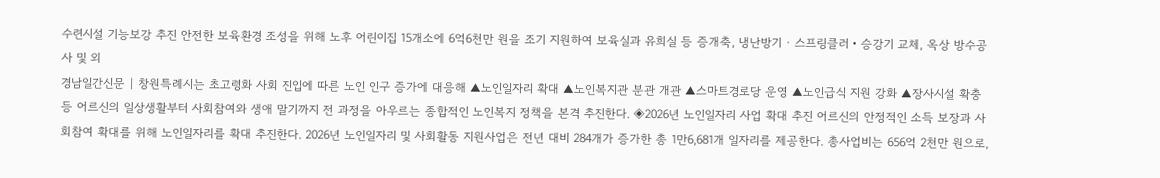수련시설 기능보강 추진 안전한 보육환경 조성을 위해 노후 어린이집 15개소에 6억6천만 원을 조기 지원하여 보육실과 유희실 등 증개축, 냉난방기 · 스프링클러‧승강기 교체, 옥상 방수공사 및 외
경남일간신문 | 창원특례시는 초고령화 사회 진입에 따른 노인 인구 증가에 대응해 ▲노인일자리 확대 ▲노인복지관 분관 개관 ▲스마트경로당 운영 ▲노인급식 지원 강화 ▲장사시설 확충 등 어르신의 일상생활부터 사회참여와 생애 말기까지 전 과정을 아우르는 종합적인 노인복지 정책을 본격 추진한다. ◈2026년 노인일자리 사업 확대 추진 어르신의 안정적인 소득 보장과 사회참여 확대를 위해 노인일자리를 확대 추진한다. 2026년 노인일자리 및 사회활동 지원사업은 전년 대비 284개가 증가한 총 1만6,681개 일자리를 제공한다. 총사업비는 656억 2천만 원으로,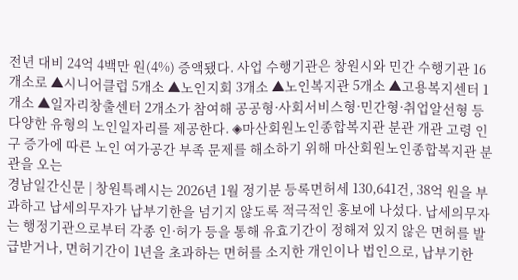전년 대비 24억 4백만 원(4%) 증액됐다. 사업 수행기관은 창원시와 민간 수행기관 16개소로 ▲시니어클럽 5개소 ▲노인지회 3개소 ▲노인복지관 5개소 ▲고용복지센터 1개소 ▲일자리창출센터 2개소가 참여해 공공형·사회서비스형·민간형·취업알선형 등 다양한 유형의 노인일자리를 제공한다. ◈마산회원노인종합복지관 분관 개관 고령 인구 증가에 따른 노인 여가공간 부족 문제를 해소하기 위해 마산회원노인종합복지관 분관을 오는
경남일간신문 | 창원특례시는 2026년 1월 정기분 등록면허세 130,641건, 38억 원을 부과하고 납세의무자가 납부기한을 넘기지 않도록 적극적인 홍보에 나섰다. 납세의무자는 행정기관으로부터 각종 인·허가 등을 통해 유효기간이 정해져 있지 않은 면허를 발급받거나, 면허기간이 1년을 초과하는 면허를 소지한 개인이나 법인으로, 납부기한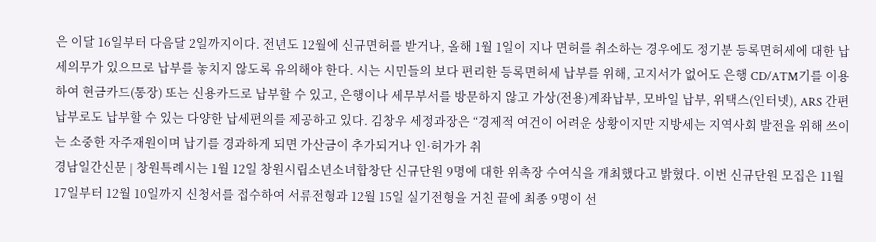은 이달 16일부터 다음달 2일까지이다. 전년도 12월에 신규면허를 받거나, 올해 1월 1일이 지나 면허를 취소하는 경우에도 정기분 등록면허세에 대한 납세의무가 있으므로 납부를 놓치지 않도록 유의해야 한다. 시는 시민들의 보다 편리한 등록면허세 납부를 위해, 고지서가 없어도 은행 CD/ATM기를 이용하여 현금카드(통장) 또는 신용카드로 납부할 수 있고, 은행이나 세무부서를 방문하지 않고 가상(전용)계좌납부, 모바일 납부, 위택스(인터넷), ARS 간편납부로도 납부할 수 있는 다양한 납세편의를 제공하고 있다. 김창우 세정과장은 “경제적 여건이 어려운 상황이지만 지방세는 지역사회 발전을 위해 쓰이는 소중한 자주재원이며 납기를 경과하게 되면 가산금이 추가되거나 인·허가가 취
경남일간신문 | 창원특례시는 1월 12일 창원시립소년소녀합창단 신규단원 9명에 대한 위촉장 수여식을 개최했다고 밝혔다. 이번 신규단원 모집은 11월 17일부터 12월 10일까지 신청서를 접수하여 서류전형과 12월 15일 실기전형을 거친 끝에 최종 9명이 선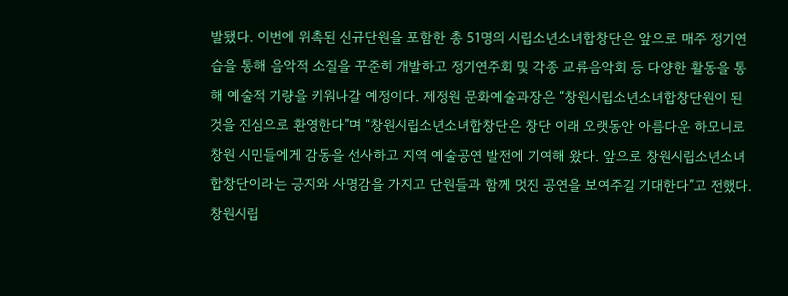발됐다. 이번에 위촉된 신규단원을 포함한 총 51명의 시립소년소녀합창단은 앞으로 매주 정기연습을 통해 음악적 소질을 꾸준히 개발하고 정기연주회 및 각종 교류음악회 등 다양한 활동을 통해 예술적 기량을 키워나갈 예정이다. 제정원 문화예술과장은 “창원시립소년소녀합창단원이 된 것을 진심으로 환영한다”며 “창원시립소년소녀합창단은 창단 이래 오랫동안 아름다운 하모니로 창원 시민들에게 감동을 선사하고 지역 예술공연 발전에 기여해 왔다. 앞으로 창원시립소년소녀합창단이라는 긍지와 사명감을 가지고 단원들과 함께 멋진 공연을 보여주길 기대한다”고 전했다. 창원시립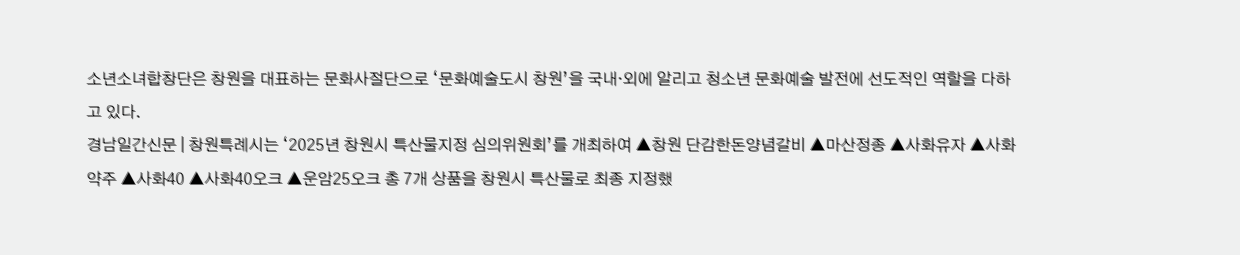소년소녀합창단은 창원을 대표하는 문화사절단으로 ‘문화예술도시 창원’을 국내·외에 알리고 청소년 문화예술 발전에 선도적인 역할을 다하고 있다.
경남일간신문 | 창원특례시는 ‘2025년 창원시 특산물지정 심의위원회’를 개최하여 ▲창원 단감한돈양념갈비 ▲마산정종 ▲사화유자 ▲사화약주 ▲사화40 ▲사화40오크 ▲운암25오크 총 7개 상품을 창원시 특산물로 최종 지정했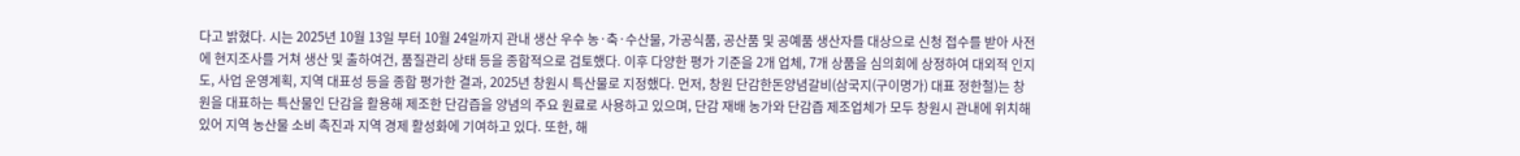다고 밝혔다. 시는 2025년 10월 13일 부터 10월 24일까지 관내 생산 우수 농·축·수산물, 가공식품, 공산품 및 공예품 생산자를 대상으로 신청 접수를 받아 사전에 현지조사를 거쳐 생산 및 출하여건, 품질관리 상태 등을 종합적으로 검토했다. 이후 다양한 평가 기준을 2개 업체, 7개 상품을 심의회에 상정하여 대외적 인지도, 사업 운영계획, 지역 대표성 등을 종합 평가한 결과, 2025년 창원시 특산물로 지정했다. 먼저, 창원 단감한돈양념갈비(삼국지(구이명가) 대표 정한철)는 창원을 대표하는 특산물인 단감을 활용해 제조한 단감즙을 양념의 주요 원료로 사용하고 있으며, 단감 재배 농가와 단감즙 제조업체가 모두 창원시 관내에 위치해 있어 지역 농산물 소비 촉진과 지역 경제 활성화에 기여하고 있다. 또한, 해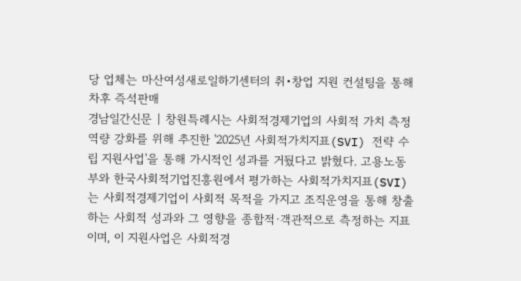당 업체는 마산여성새로일하기센터의 취•창업 지원 컨설팅을 통해 차후 즉석판매
경남일간신문 | 창원특례시는 사회적경제기업의 사회적 가치 측정 역량 강화를 위해 추진한 '2025년 사회적가치지표(SVI) 전략 수립 지원사업'을 통해 가시적인 성과를 거뒀다고 밝혔다. 고용노동부와 한국사회적기업진흥원에서 평가하는 사회적가치지표(SVI)는 사회적경제기업이 사회적 목적을 가지고 조직운영을 통해 창출하는 사회적 성과와 그 영향을 종합적·객관적으로 측정하는 지표이며, 이 지원사업은 사회적경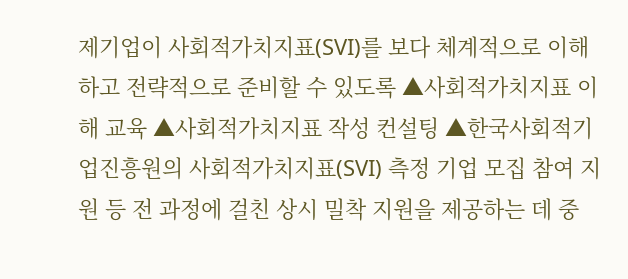제기업이 사회적가치지표(SVI)를 보다 체계적으로 이해하고 전략적으로 준비할 수 있도록 ▲사회적가치지표 이해 교육 ▲사회적가치지표 작성 컨설팅 ▲한국사회적기업진흥원의 사회적가치지표(SVI) 측정 기업 모집 참여 지원 등 전 과정에 걸친 상시 밀착 지원을 제공하는 데 중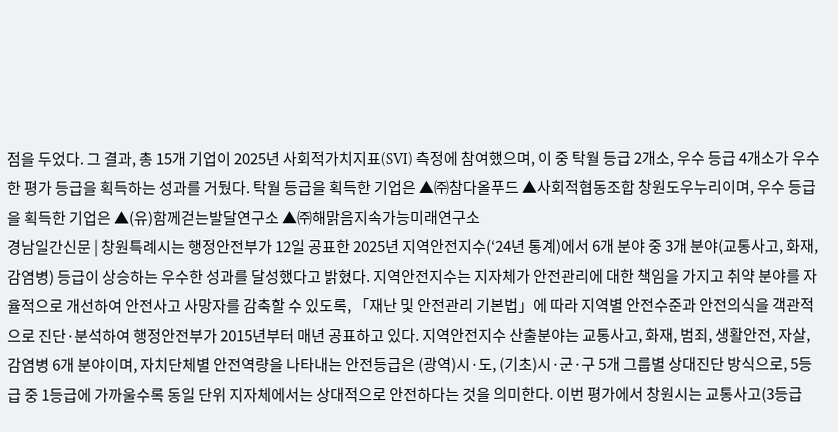점을 두었다. 그 결과, 총 15개 기업이 2025년 사회적가치지표(SVI) 측정에 참여했으며, 이 중 탁월 등급 2개소, 우수 등급 4개소가 우수한 평가 등급을 획득하는 성과를 거뒀다. 탁월 등급을 획득한 기업은 ▲㈜참다올푸드 ▲사회적협동조합 창원도우누리이며, 우수 등급을 획득한 기업은 ▲(유)함께걷는발달연구소 ▲㈜해맑음지속가능미래연구소
경남일간신문 | 창원특례시는 행정안전부가 12일 공표한 2025년 지역안전지수(‘24년 통계)에서 6개 분야 중 3개 분야(교통사고, 화재, 감염병) 등급이 상승하는 우수한 성과를 달성했다고 밝혔다. 지역안전지수는 지자체가 안전관리에 대한 책임을 가지고 취약 분야를 자율적으로 개선하여 안전사고 사망자를 감축할 수 있도록, 「재난 및 안전관리 기본법」에 따라 지역별 안전수준과 안전의식을 객관적으로 진단·분석하여 행정안전부가 2015년부터 매년 공표하고 있다. 지역안전지수 산출분야는 교통사고, 화재, 범죄, 생활안전, 자살, 감염병 6개 분야이며, 자치단체별 안전역량을 나타내는 안전등급은 (광역)시·도, (기초)시·군·구 5개 그룹별 상대진단 방식으로, 5등급 중 1등급에 가까울수록 동일 단위 지자체에서는 상대적으로 안전하다는 것을 의미한다. 이번 평가에서 창원시는 교통사고(3등급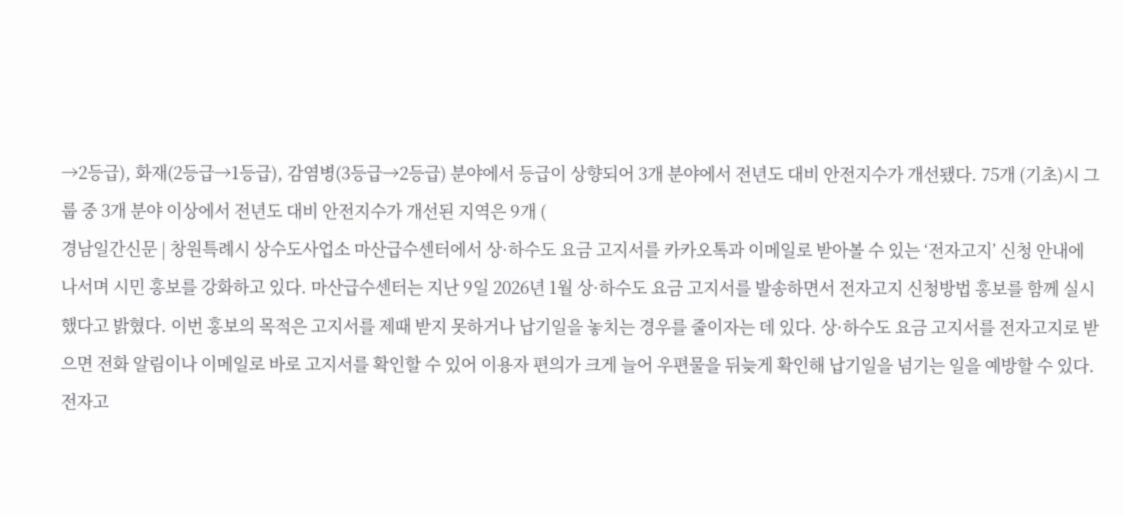→2등급), 화재(2등급→1등급), 감염병(3등급→2등급) 분야에서 등급이 상향되어 3개 분야에서 전년도 대비 안전지수가 개선됐다. 75개 (기초)시 그룹 중 3개 분야 이상에서 전년도 대비 안전지수가 개선된 지역은 9개 (
경남일간신문 | 창원특례시 상수도사업소 마산급수센터에서 상·하수도 요금 고지서를 카카오톡과 이메일로 받아볼 수 있는 ‘전자고지’ 신청 안내에 나서며 시민 홍보를 강화하고 있다. 마산급수센터는 지난 9일 2026년 1월 상·하수도 요금 고지서를 발송하면서 전자고지 신청방법 홍보를 함께 실시했다고 밝혔다. 이번 홍보의 목적은 고지서를 제때 받지 못하거나 납기일을 놓치는 경우를 줄이자는 데 있다. 상·하수도 요금 고지서를 전자고지로 받으면 전화 알림이나 이메일로 바로 고지서를 확인할 수 있어 이용자 편의가 크게 늘어 우편물을 뒤늦게 확인해 납기일을 넘기는 일을 예방할 수 있다. 전자고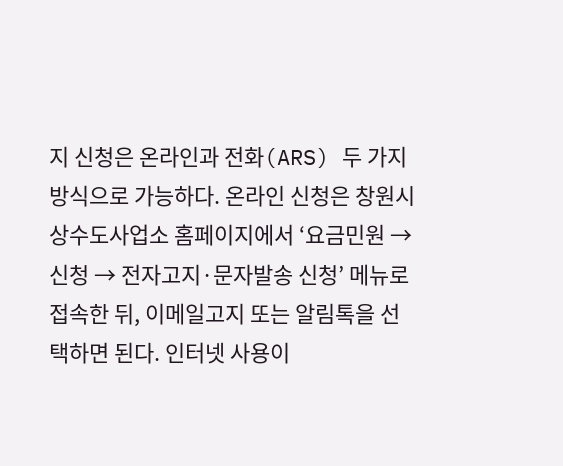지 신청은 온라인과 전화(ARS) 두 가지 방식으로 가능하다. 온라인 신청은 창원시 상수도사업소 홈페이지에서 ‘요금민원 → 신청 → 전자고지·문자발송 신청’ 메뉴로 접속한 뒤, 이메일고지 또는 알림톡을 선택하면 된다. 인터넷 사용이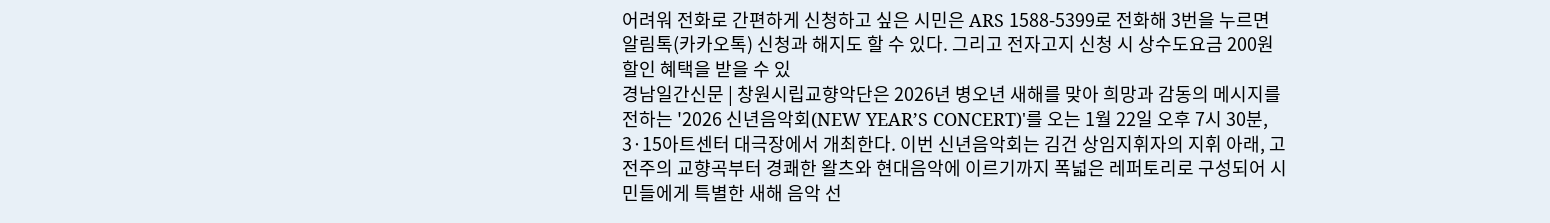어려워 전화로 간편하게 신청하고 싶은 시민은 ARS 1588-5399로 전화해 3번을 누르면 알림톡(카카오톡) 신청과 해지도 할 수 있다. 그리고 전자고지 신청 시 상수도요금 200원 할인 혜택을 받을 수 있
경남일간신문 | 창원시립교향악단은 2026년 병오년 새해를 맞아 희망과 감동의 메시지를 전하는 '2026 신년음악회(NEW YEAR’S CONCERT)'를 오는 1월 22일 오후 7시 30분, 3·15아트센터 대극장에서 개최한다. 이번 신년음악회는 김건 상임지휘자의 지휘 아래, 고전주의 교향곡부터 경쾌한 왈츠와 현대음악에 이르기까지 폭넓은 레퍼토리로 구성되어 시민들에게 특별한 새해 음악 선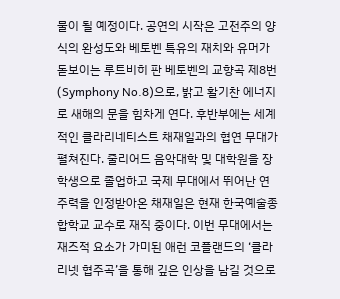물이 될 예정이다. 공연의 시작은 고전주의 양식의 완성도와 베토벤 특유의 재치와 유머가 돋보이는 루트비히 판 베토벤의 교향곡 제8번(Symphony No.8)으로, 밝고 활기찬 에너지로 새해의 문을 힘차게 연다. 후반부에는 세계적인 클라리네티스트 채재일과의 협연 무대가 펼쳐진다. 줄리어드 음악대학 및 대학원을 장학생으로 졸업하고 국제 무대에서 뛰어난 연주력을 인정받아온 채재일은 현재 한국예술종합학교 교수로 재직 중이다. 이번 무대에서는 재즈적 요소가 가미된 애런 코플랜드의 ‘클라리넷 협주곡’을 통해 깊은 인상을 남길 것으로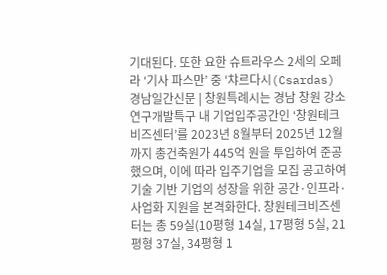기대된다. 또한 요한 슈트라우스 2세의 오페라 ‘기사 파스만’ 중 ‘챠르다시(Csardas)
경남일간신문 | 창원특례시는 경남 창원 강소연구개발특구 내 기업입주공간인 ‘창원테크비즈센터’를 2023년 8월부터 2025년 12월까지 총건축원가 445억 원을 투입하여 준공했으며, 이에 따라 입주기업을 모집 공고하여 기술 기반 기업의 성장을 위한 공간·인프라·사업화 지원을 본격화한다. 창원테크비즈센터는 총 59실(10평형 14실, 17평형 5실, 21평형 37실, 34평형 1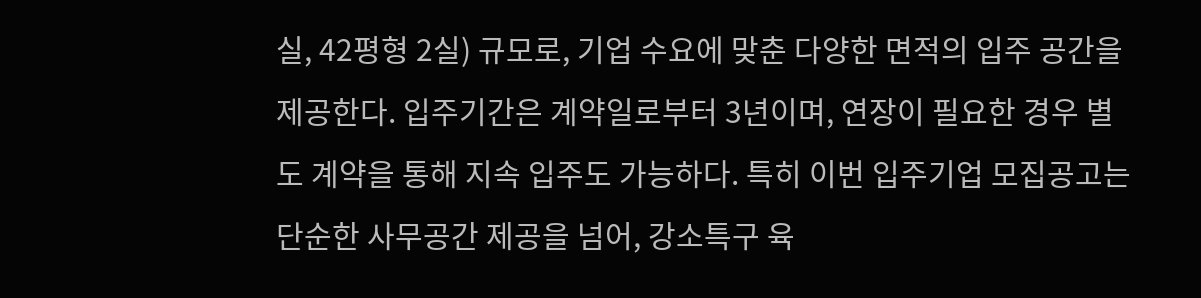실, 42평형 2실) 규모로, 기업 수요에 맞춘 다양한 면적의 입주 공간을 제공한다. 입주기간은 계약일로부터 3년이며, 연장이 필요한 경우 별도 계약을 통해 지속 입주도 가능하다. 특히 이번 입주기업 모집공고는 단순한 사무공간 제공을 넘어, 강소특구 육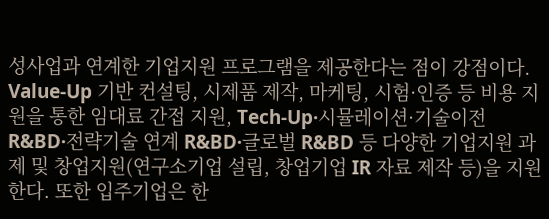성사업과 연계한 기업지원 프로그램을 제공한다는 점이 강점이다. Value-Up 기반 컨설팅, 시제품 제작, 마케팅, 시험·인증 등 비용 지원을 통한 임대료 간접 지원, Tech-Up·시뮬레이션·기술이전 R&BD·전략기술 연계 R&BD·글로벌 R&BD 등 다양한 기업지원 과제 및 창업지원(연구소기업 설립, 창업기업 IR 자료 제작 등)을 지원한다. 또한 입주기업은 한